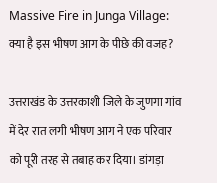Massive Fire in Junga Village: क्या है इस भीषण आग के पीछे की वजह?

उत्तराखंड के उत्तरकाशी जिले के जुणगा गांव में देर रात लगी भीषण आग ने एक परिवार को पूरी तरह से तबाह कर दिया। डांगड़ा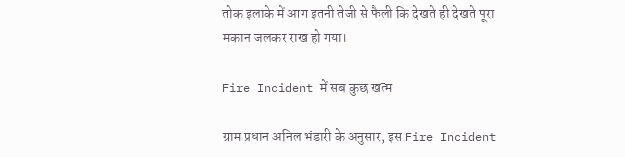तोक इलाके में आग इतनी तेजी से फैली कि देखते ही देखते पूरा मकान जलकर राख हो गया।

Fire Incident में सब कुछ खत्म

ग्राम प्रधान अनिल भंडारी के अनुसार, इस Fire Incident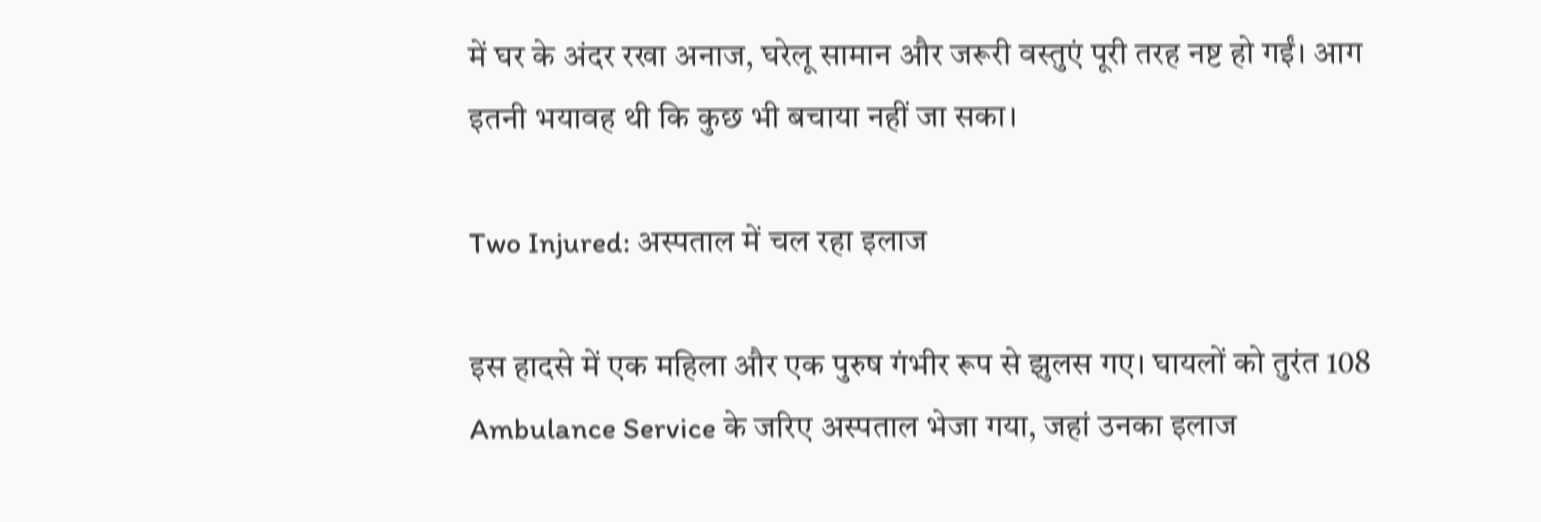में घर के अंदर रखा अनाज, घरेलू सामान और जरूरी वस्तुएं पूरी तरह नष्ट हो गईं। आग इतनी भयावह थी कि कुछ भी बचाया नहीं जा सका।

Two Injured: अस्पताल में चल रहा इलाज

इस हादसे में एक महिला और एक पुरुष गंभीर रूप से झुलस गए। घायलों को तुरंत 108 Ambulance Service के जरिए अस्पताल भेजा गया, जहां उनका इलाज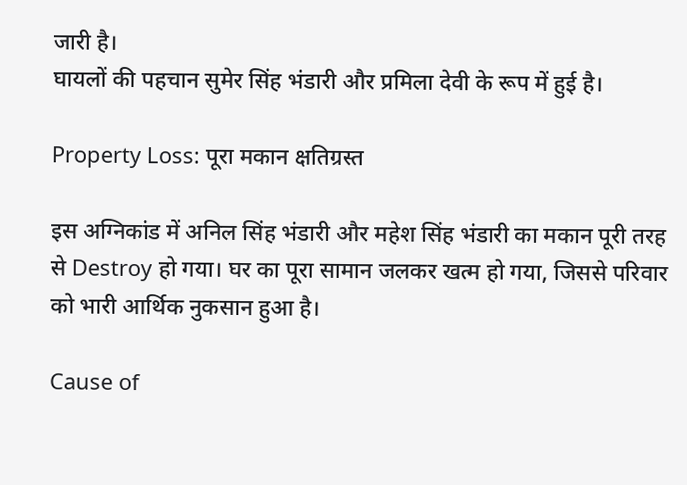जारी है।
घायलों की पहचान सुमेर सिंह भंडारी और प्रमिला देवी के रूप में हुई है।

Property Loss: पूरा मकान क्षतिग्रस्त

इस अग्निकांड में अनिल सिंह भंडारी और महेश सिंह भंडारी का मकान पूरी तरह से Destroy हो गया। घर का पूरा सामान जलकर खत्म हो गया, जिससे परिवार को भारी आर्थिक नुकसान हुआ है।

Cause of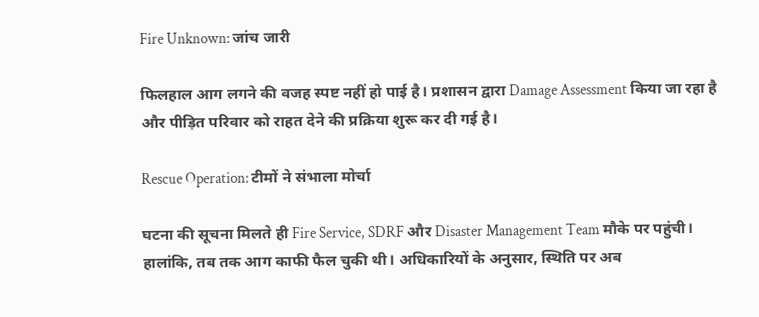Fire Unknown: जांच जारी

फिलहाल आग लगने की वजह स्पष्ट नहीं हो पाई है। प्रशासन द्वारा Damage Assessment किया जा रहा है और पीड़ित परिवार को राहत देने की प्रक्रिया शुरू कर दी गई है।

Rescue Operation: टीमों ने संभाला मोर्चा

घटना की सूचना मिलते ही Fire Service, SDRF और Disaster Management Team मौके पर पहुंची। हालांकि, तब तक आग काफी फैल चुकी थी। अधिकारियों के अनुसार, स्थिति पर अब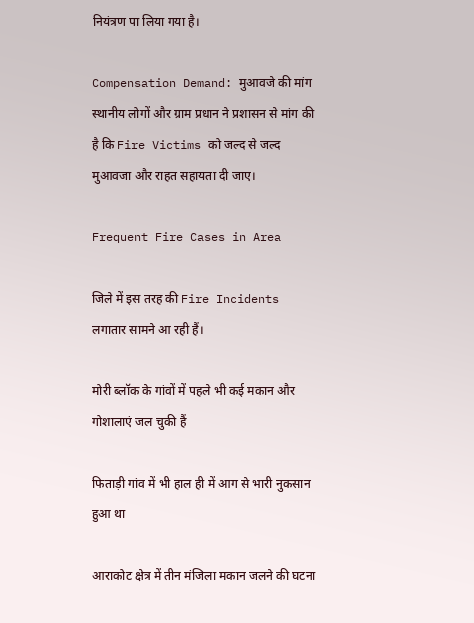नियंत्रण पा लिया गया है।

Compensation Demand: मुआवजे की मांग
स्थानीय लोगों और ग्राम प्रधान ने प्रशासन से मांग की है कि Fire Victims को जल्द से जल्द मुआवजा और राहत सहायता दी जाए।

Frequent Fire Cases in Area

जिले में इस तरह की Fire Incidents लगातार सामने आ रही हैं।

मोरी ब्लॉक के गांवों में पहले भी कई मकान और गोशालाएं जल चुकी हैं

फिताड़ी गांव में भी हाल ही में आग से भारी नुकसान हुआ था

आराकोट क्षेत्र में तीन मंजिला मकान जलने की घटना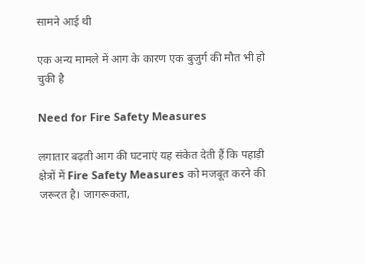सामने आई थी

एक अन्य मामले में आग के कारण एक बुजुर्ग की मौत भी हो चुकी है

Need for Fire Safety Measures

लगातार बढ़ती आग की घटनाएं यह संकेत देती हैं कि पहाड़ी क्षेत्रों में Fire Safety Measures को मजबूत करने की जरूरत है। जागरूकता,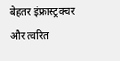बेहतर इंफ्रास्ट्रक्चर और त्वरित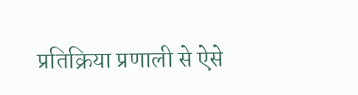प्रतिक्रिया प्रणाली से ऐसे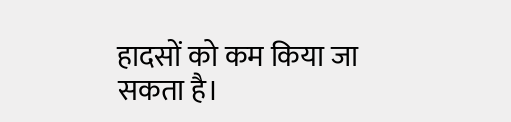हादसों को कम किया जा सकता है।